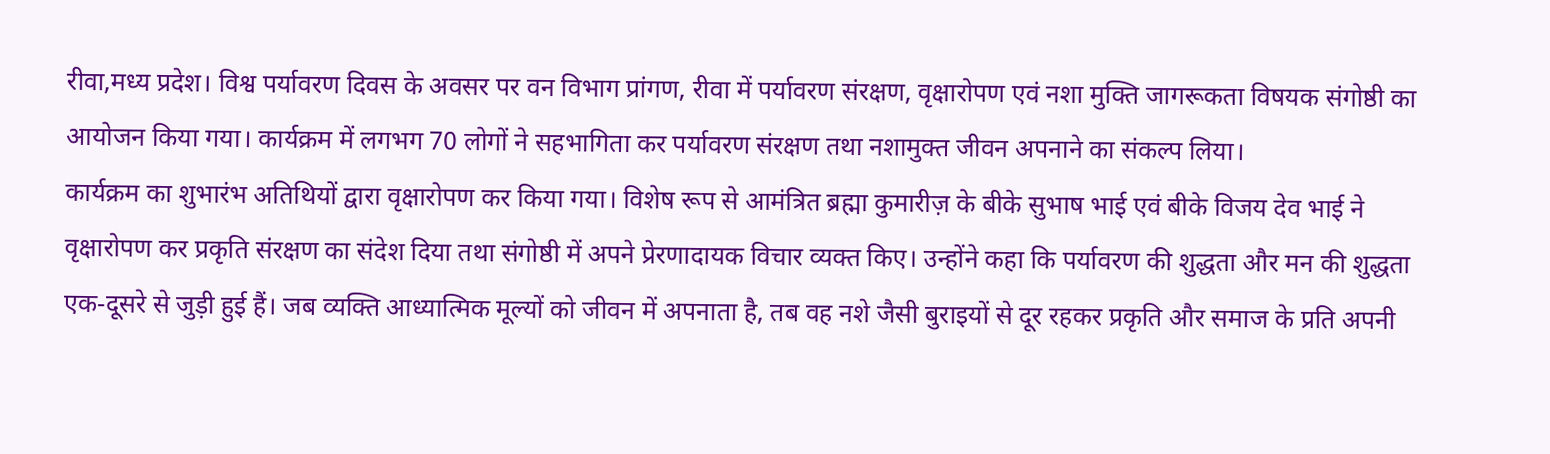रीवा,मध्य प्रदेश। विश्व पर्यावरण दिवस के अवसर पर वन विभाग प्रांगण, रीवा में पर्यावरण संरक्षण, वृक्षारोपण एवं नशा मुक्ति जागरूकता विषयक संगोष्ठी का आयोजन किया गया। कार्यक्रम में लगभग 70 लोगों ने सहभागिता कर पर्यावरण संरक्षण तथा नशामुक्त जीवन अपनाने का संकल्प लिया।
कार्यक्रम का शुभारंभ अतिथियों द्वारा वृक्षारोपण कर किया गया। विशेष रूप से आमंत्रित ब्रह्मा कुमारीज़ के बीके सुभाष भाई एवं बीके विजय देव भाई ने वृक्षारोपण कर प्रकृति संरक्षण का संदेश दिया तथा संगोष्ठी में अपने प्रेरणादायक विचार व्यक्त किए। उन्होंने कहा कि पर्यावरण की शुद्धता और मन की शुद्धता एक-दूसरे से जुड़ी हुई हैं। जब व्यक्ति आध्यात्मिक मूल्यों को जीवन में अपनाता है, तब वह नशे जैसी बुराइयों से दूर रहकर प्रकृति और समाज के प्रति अपनी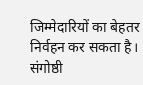जिम्मेदारियों का बेहतर निर्वहन कर सकता है।
संगोष्ठी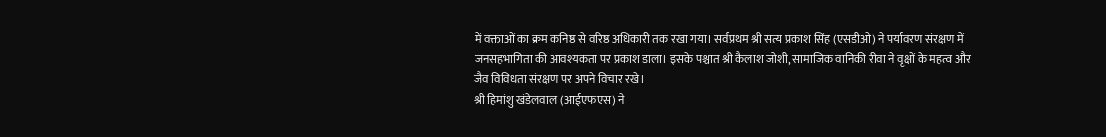में वक्ताओं का क्रम कनिष्ठ से वरिष्ठ अधिकारी तक रखा गया। सर्वप्रथम श्री सत्य प्रकाश सिंह (एसडीओ) ने पर्यावरण संरक्षण में जनसहभागिता की आवश्यकता पर प्रकाश डाला। इसके पश्चात श्री कैलाश जोशी, सामाजिक वानिकी रीवा ने वृक्षों के महत्व और जैव विविधता संरक्षण पर अपने विचार रखे।
श्री हिमांशु खंडेलवाल (आईएफएस) ने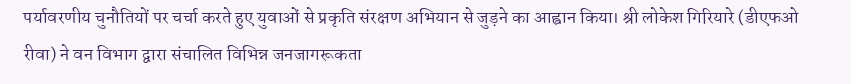पर्यावरणीय चुनौतियों पर चर्चा करते हुए युवाओं से प्रकृति संरक्षण अभियान से जुड़ने का आह्वान किया। श्री लोकेश गिरियारे (डीएफओ रीवा) ने वन विभाग द्वारा संचालित विभिन्न जनजागरूकता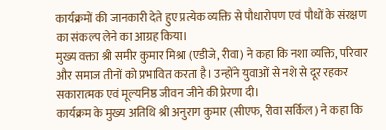कार्यक्रमों की जानकारी देते हुए प्रत्येक व्यक्ति से पौधारोपण एवं पौधों के संरक्षण का संकल्प लेने का आग्रह किया।
मुख्य वक्ता श्री समीर कुमार मिश्रा (एडीजे, रीवा) ने कहा कि नशा व्यक्ति, परिवार और समाज तीनों को प्रभावित करता है। उन्होंने युवाओं से नशे से दूर रहकर सकारात्मक एवं मूल्यनिष्ठ जीवन जीने की प्रेरणा दी।
कार्यक्रम के मुख्य अतिथि श्री अनुराग कुमार (सीएफ, रीवा सर्किल) ने कहा कि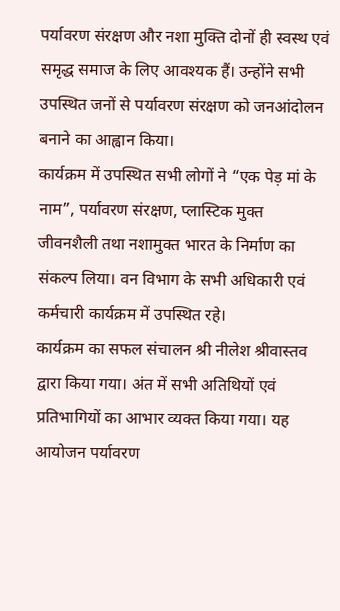पर्यावरण संरक्षण और नशा मुक्ति दोनों ही स्वस्थ एवं समृद्ध समाज के लिए आवश्यक हैं। उन्होंने सभी उपस्थित जनों से पर्यावरण संरक्षण को जनआंदोलन बनाने का आह्वान किया।
कार्यक्रम में उपस्थित सभी लोगों ने “एक पेड़ मां के नाम”, पर्यावरण संरक्षण, प्लास्टिक मुक्त जीवनशैली तथा नशामुक्त भारत के निर्माण का संकल्प लिया। वन विभाग के सभी अधिकारी एवं कर्मचारी कार्यक्रम में उपस्थित रहे।
कार्यक्रम का सफल संचालन श्री नीलेश श्रीवास्तव द्वारा किया गया। अंत में सभी अतिथियों एवं प्रतिभागियों का आभार व्यक्त किया गया। यह आयोजन पर्यावरण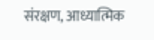संरक्षण, आध्यात्मिक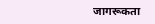जागरूकता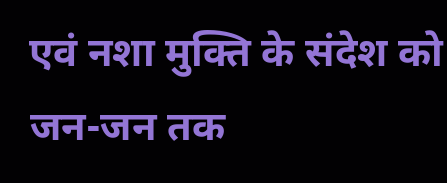एवं नशा मुक्ति के संदेश को जन-जन तक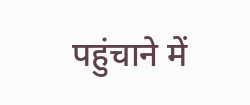पहुंचाने में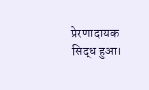प्रेरणादायक सिद्ध हुआ।